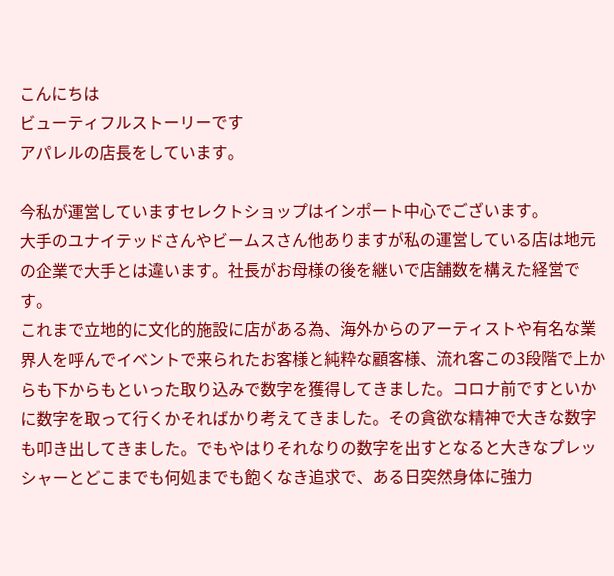こんにちは
ビューティフルストーリーです
アパレルの店長をしています。

今私が運営していますセレクトショップはインポート中心でございます。
大手のユナイテッドさんやビームスさん他ありますが私の運営している店は地元の企業で大手とは違います。社長がお母様の後を継いで店舗数を構えた経営です。
これまで立地的に文化的施設に店がある為、海外からのアーティストや有名な業界人を呼んでイベントで来られたお客様と純粋な顧客様、流れ客この3段階で上からも下からもといった取り込みで数字を獲得してきました。コロナ前ですといかに数字を取って行くかそればかり考えてきました。その貪欲な精神で大きな数字も叩き出してきました。でもやはりそれなりの数字を出すとなると大きなプレッシャーとどこまでも何処までも飽くなき追求で、ある日突然身体に強力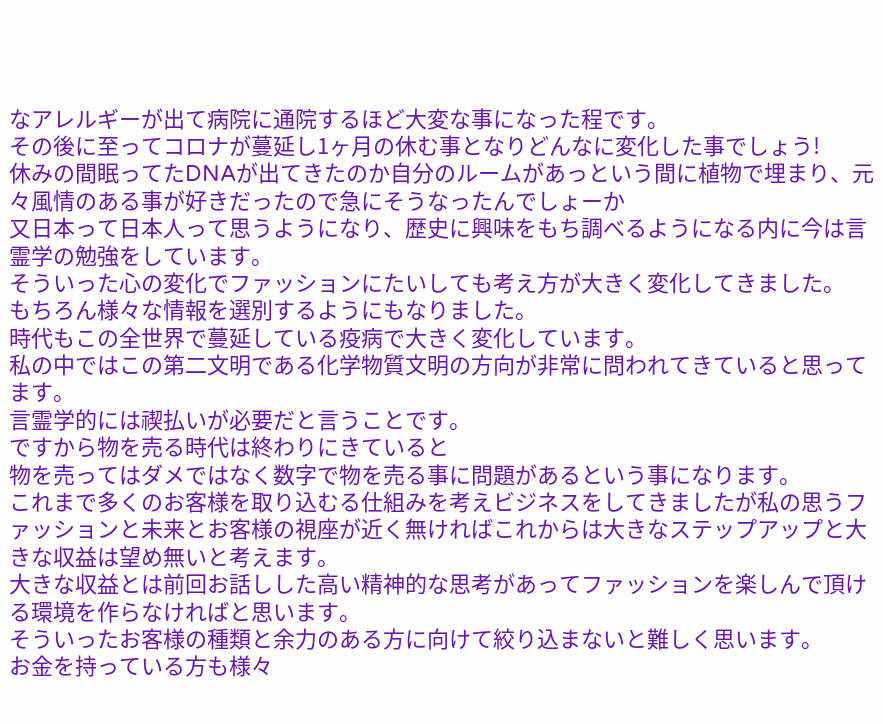なアレルギーが出て病院に通院するほど大変な事になった程です。
その後に至ってコロナが蔓延し1ヶ月の休む事となりどんなに変化した事でしょう!
休みの間眠ってたDNAが出てきたのか自分のルームがあっという間に植物で埋まり、元々風情のある事が好きだったので急にそうなったんでしょーか
又日本って日本人って思うようになり、歴史に興味をもち調べるようになる内に今は言霊学の勉強をしています。
そういった心の変化でファッションにたいしても考え方が大きく変化してきました。
もちろん様々な情報を選別するようにもなりました。
時代もこの全世界で蔓延している疫病で大きく変化しています。
私の中ではこの第二文明である化学物質文明の方向が非常に問われてきていると思ってます。
言霊学的には禊払いが必要だと言うことです。
ですから物を売る時代は終わりにきていると
物を売ってはダメではなく数字で物を売る事に問題があるという事になります。
これまで多くのお客様を取り込むる仕組みを考えビジネスをしてきましたが私の思うファッションと未来とお客様の視座が近く無ければこれからは大きなステップアップと大きな収益は望め無いと考えます。
大きな収益とは前回お話しした高い精神的な思考があってファッションを楽しんで頂ける環境を作らなければと思います。
そういったお客様の種類と余力のある方に向けて絞り込まないと難しく思います。
お金を持っている方も様々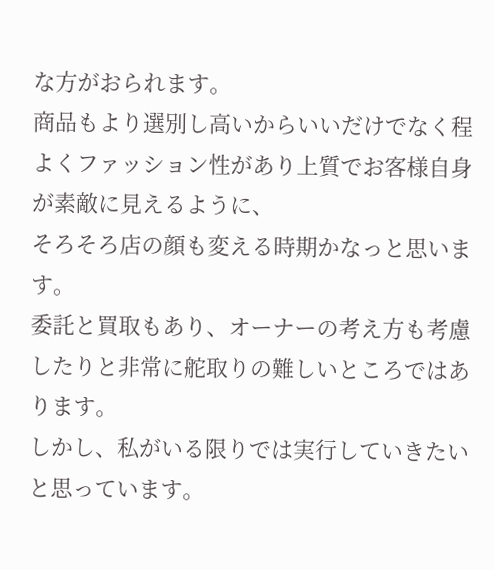な方がおられます。
商品もより選別し高いからいいだけでなく程よくファッション性があり上質でお客様自身が素敵に見えるように、
そろそろ店の顔も変える時期かなっと思います。
委託と買取もあり、オーナーの考え方も考慮したりと非常に舵取りの難しいところではあります。
しかし、私がいる限りでは実行していきたいと思っています。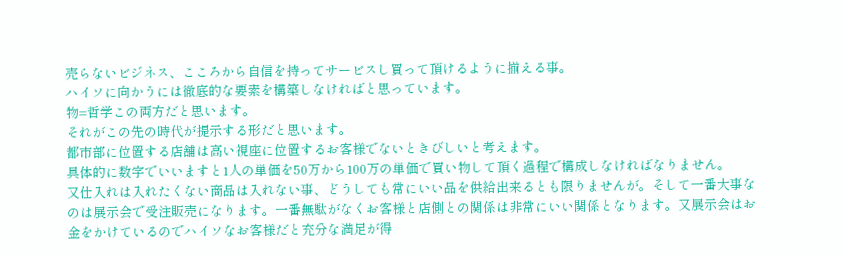売らないビジネス、こころから自信を持ってサービスし買って頂けるように揃える事。
ハイソに向かうには徹底的な要素を構築しなければと思っています。
物=哲学この両方だと思います。
それがこの先の時代が提示する形だと思います。
都市部に位置する店舗は高い視座に位置するお客様でないときびしいと考えます。
具体的に数字でいいますと1人の単価を50万から100万の単価で買い物して頂く過程で構成しなければなりません。
又仕入れは入れたくない商品は入れない事、どうしても常にいい品を供給出来るとも限りませんが。そして一番大事なのは展示会で受注販売になります。一番無駄がなくお客様と店側との関係は非常にいい関係となります。又展示会はお金をかけているのでハイソなお客様だと充分な満足が得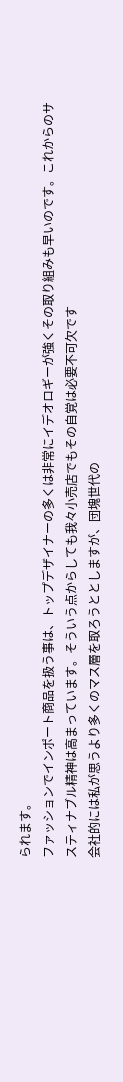られます。
ファッションでインポート商品を扱う事は、トップデザイナーの多くは非常にイデオロギーが強くその取り組みも早いのです。これからのサスティナブル精神は高まっています。そういう点からしても我々小売店でもその自覚は必要不可欠です
会社的には私が思うより多くのマス層を取ろうととしますが、団塊世代の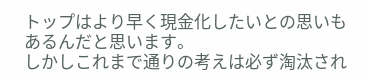トップはより早く現金化したいとの思いもあるんだと思います。
しかしこれまで通りの考えは必ず淘汰され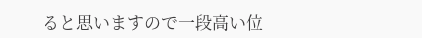ると思いますので一段高い位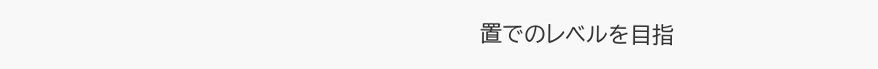置でのレベルを目指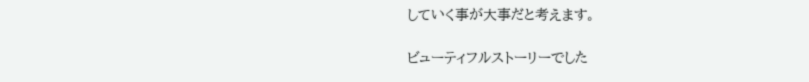していく事が大事だと考えます。

ビューティフルストーリーでした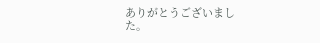ありがとうございました。